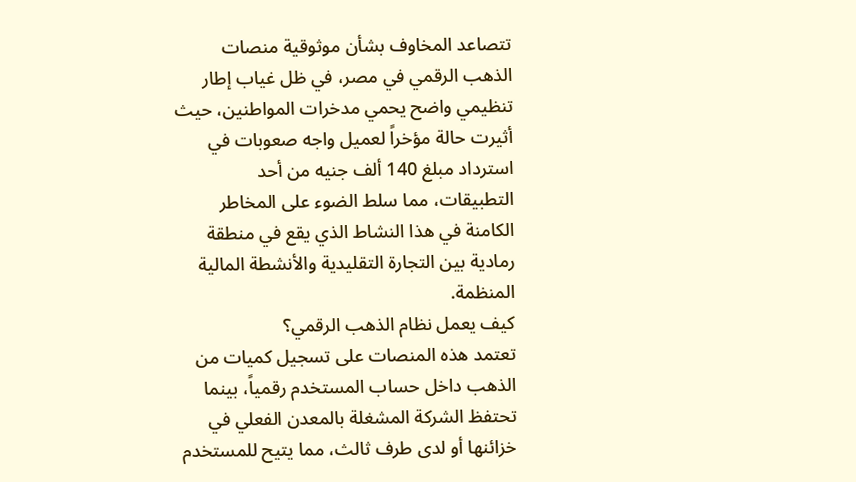تتصاعد المخاوف بشأن موثوقية منصات الذهب الرقمي في مصر، في ظل غياب إطار تنظيمي واضح يحمي مدخرات المواطنين، حيث أثيرت حالة مؤخراً لعميل واجه صعوبات في استرداد مبلغ 140 ألف جنيه من أحد التطبيقات، مما سلط الضوء على المخاطر الكامنة في هذا النشاط الذي يقع في منطقة رمادية بين التجارة التقليدية والأنشطة المالية المنظمة.
كيف يعمل نظام الذهب الرقمي؟
تعتمد هذه المنصات على تسجيل كميات من الذهب داخل حساب المستخدم رقمياً، بينما تحتفظ الشركة المشغلة بالمعدن الفعلي في خزائنها أو لدى طرف ثالث، مما يتيح للمستخدم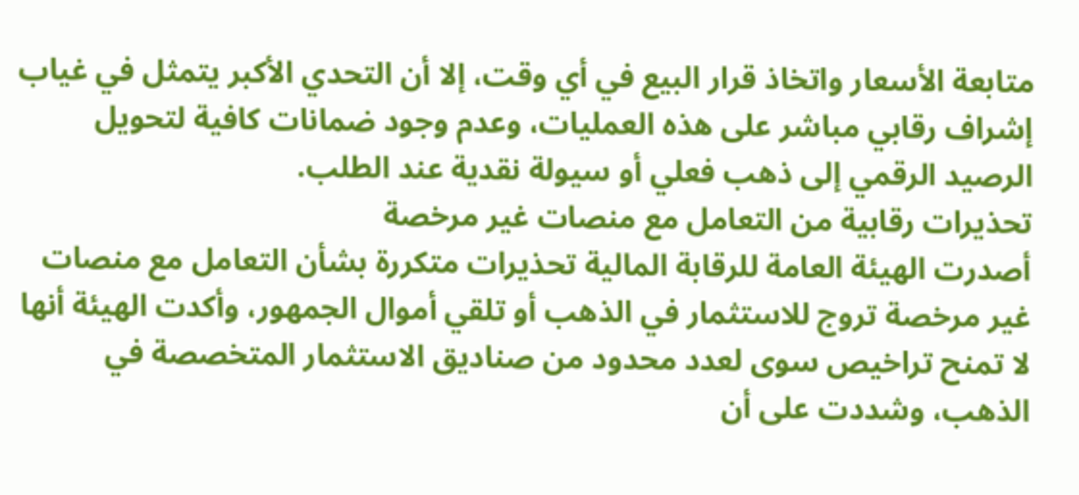متابعة الأسعار واتخاذ قرار البيع في أي وقت، إلا أن التحدي الأكبر يتمثل في غياب إشراف رقابي مباشر على هذه العمليات، وعدم وجود ضمانات كافية لتحويل الرصيد الرقمي إلى ذهب فعلي أو سيولة نقدية عند الطلب.
تحذيرات رقابية من التعامل مع منصات غير مرخصة
أصدرت الهيئة العامة للرقابة المالية تحذيرات متكررة بشأن التعامل مع منصات غير مرخصة تروج للاستثمار في الذهب أو تلقي أموال الجمهور، وأكدت الهيئة أنها لا تمنح تراخيص سوى لعدد محدود من صناديق الاستثمار المتخصصة في الذهب، وشددت على أن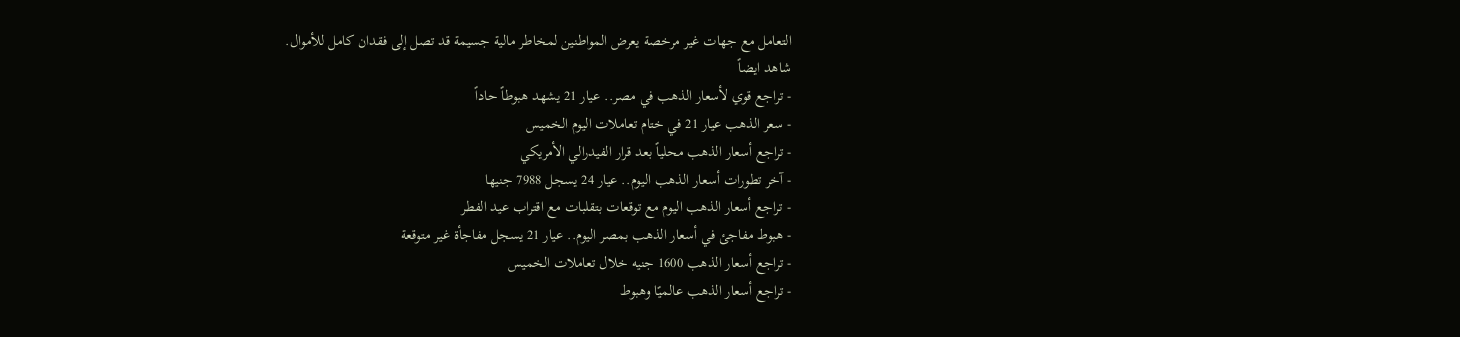التعامل مع جهات غير مرخصة يعرض المواطنين لمخاطر مالية جسيمة قد تصل إلى فقدان كامل للأموال.
شاهد ايضاً
- تراجع قوي لأسعار الذهب في مصر.. عيار 21 يشهد هبوطاً حاداً
- سعر الذهب عيار 21 في ختام تعاملات اليوم الخميس
- تراجع أسعار الذهب محلياً بعد قرار الفيدرالي الأمريكي
- آخر تطورات أسعار الذهب اليوم.. عيار 24 يسجل 7988 جنيها
- تراجع أسعار الذهب اليوم مع توقعات بتقلبات مع اقتراب عيد الفطر
- هبوط مفاجئ في أسعار الذهب بمصر اليوم.. عيار 21 يسجل مفاجأة غير متوقعة
- تراجع أسعار الذهب 1600 جنيه خلال تعاملات الخميس
- تراجع أسعار الذهب عالميًا وهبوط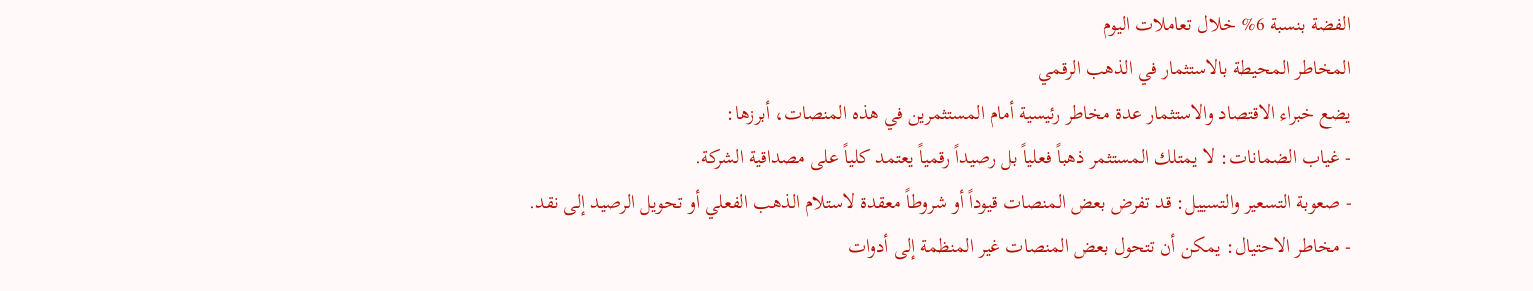الفضة بنسبة 6% خلال تعاملات اليوم
المخاطر المحيطة بالاستثمار في الذهب الرقمي
يضع خبراء الاقتصاد والاستثمار عدة مخاطر رئيسية أمام المستثمرين في هذه المنصات، أبرزها:
- غياب الضمانات: لا يمتلك المستثمر ذهباً فعلياً بل رصيداً رقمياً يعتمد كلياً على مصداقية الشركة.
- صعوبة التسعير والتسييل: قد تفرض بعض المنصات قيوداً أو شروطاً معقدة لاستلام الذهب الفعلي أو تحويل الرصيد إلى نقد.
- مخاطر الاحتيال: يمكن أن تتحول بعض المنصات غير المنظمة إلى أدوات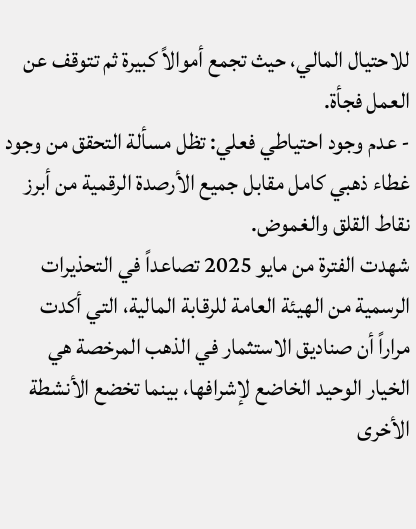للاحتيال المالي، حيث تجمع أموالاً كبيرة ثم تتوقف عن العمل فجأة.
- عدم وجود احتياطي فعلي: تظل مسألة التحقق من وجود غطاء ذهبي كامل مقابل جميع الأرصدة الرقمية من أبرز نقاط القلق والغموض.
شهدت الفترة من مايو 2025 تصاعداً في التحذيرات الرسمية من الهيئة العامة للرقابة المالية، التي أكدت مراراً أن صناديق الاستثمار في الذهب المرخصة هي الخيار الوحيد الخاضع لإشرافها، بينما تخضع الأنشطة الأخرى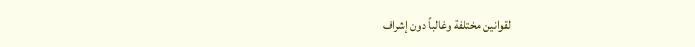لقوانين مختلفة وغالباً دون إشراف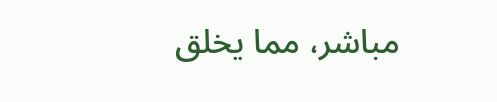مباشر، مما يخلق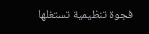فجوة تنظيمية تستغلها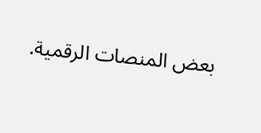بعض المنصات الرقمية.